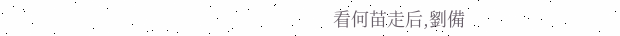看何苗走后,劉備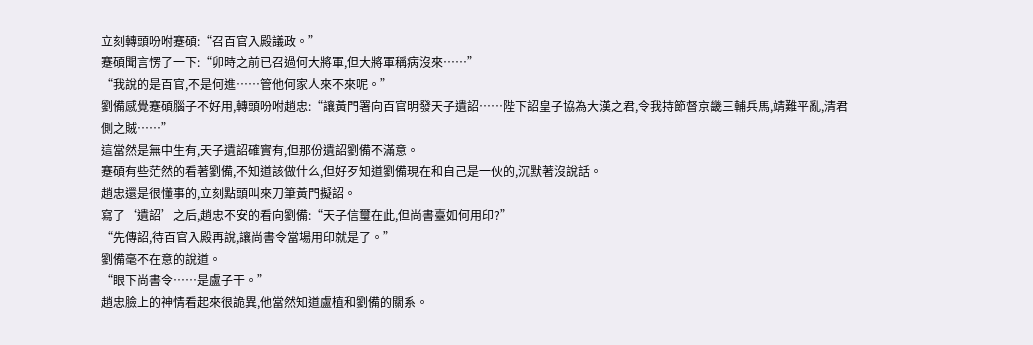立刻轉頭吩咐蹇碩:“召百官入殿議政。”
蹇碩聞言愣了一下:“卯時之前已召過何大將軍,但大將軍稱病沒來……”
“我說的是百官,不是何進……管他何家人來不來呢。”
劉備感覺蹇碩腦子不好用,轉頭吩咐趙忠:“讓黃門署向百官明發天子遺詔……陛下詔皇子協為大漢之君,令我持節督京畿三輔兵馬,靖難平亂,清君側之賊……”
這當然是無中生有,天子遺詔確實有,但那份遺詔劉備不滿意。
蹇碩有些茫然的看著劉備,不知道該做什么,但好歹知道劉備現在和自己是一伙的,沉默著沒說話。
趙忠還是很懂事的,立刻點頭叫來刀筆黃門擬詔。
寫了‘遺詔’之后,趙忠不安的看向劉備:“天子信璽在此,但尚書臺如何用印?”
“先傳詔,待百官入殿再說,讓尚書令當場用印就是了。”
劉備毫不在意的說道。
“眼下尚書令……是盧子干。”
趙忠臉上的神情看起來很詭異,他當然知道盧植和劉備的關系。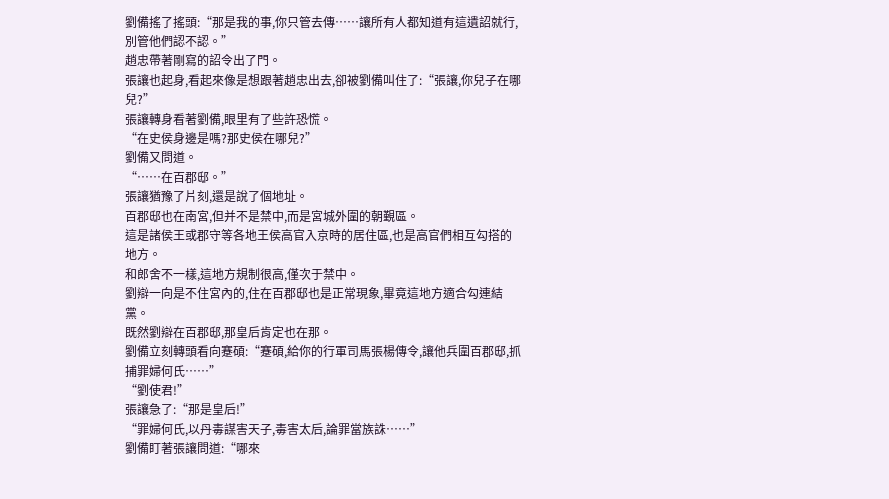劉備搖了搖頭:“那是我的事,你只管去傳……讓所有人都知道有這遺詔就行,別管他們認不認。”
趙忠帶著剛寫的詔令出了門。
張讓也起身,看起來像是想跟著趙忠出去,卻被劉備叫住了:“張讓,你兒子在哪兒?”
張讓轉身看著劉備,眼里有了些許恐慌。
“在史侯身邊是嗎?那史侯在哪兒?”
劉備又問道。
“……在百郡邸。”
張讓猶豫了片刻,還是說了個地址。
百郡邸也在南宮,但并不是禁中,而是宮城外圍的朝覲區。
這是諸侯王或郡守等各地王侯高官入京時的居住區,也是高官們相互勾搭的地方。
和郎舍不一樣,這地方規制很高,僅次于禁中。
劉辯一向是不住宮內的,住在百郡邸也是正常現象,畢竟這地方適合勾連結黨。
既然劉辯在百郡邸,那皇后肯定也在那。
劉備立刻轉頭看向蹇碩:“蹇碩,給你的行軍司馬張楊傳令,讓他兵圍百郡邸,抓捕罪婦何氏……”
“劉使君!”
張讓急了:“那是皇后!”
“罪婦何氏,以丹毒謀害天子,毒害太后,論罪當族誅……”
劉備盯著張讓問道:“哪來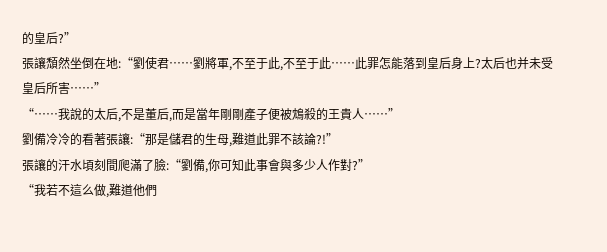的皇后?”
張讓頹然坐倒在地:“劉使君……劉將軍,不至于此,不至于此……此罪怎能落到皇后身上?太后也并未受皇后所害……”
“……我說的太后,不是董后,而是當年剛剛產子便被鴆殺的王貴人……”
劉備冷冷的看著張讓:“那是儲君的生母,難道此罪不該論?!”
張讓的汗水頃刻間爬滿了臉:“劉備,你可知此事會與多少人作對?”
“我若不這么做,難道他們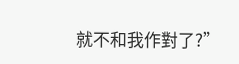就不和我作對了?”